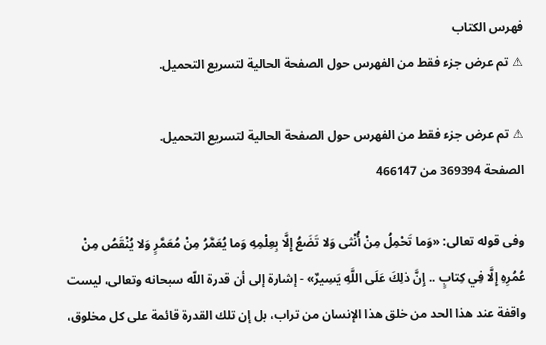فهرس الكتاب
⚠ تم عرض جزء فقط من الفهرس حول الصفحة الحالية لتسريع التحميل.

⚠ تم عرض جزء فقط من الفهرس حول الصفحة الحالية لتسريع التحميل.
الصفحة 369394 من 466147

وفى قوله تعالى: «وَما تَحْمِلُ مِنْ أُنْثى وَلا تَضَعُ إِلَّا بِعِلْمِهِ وَما يُعَمَّرُ مِنْ مُعَمَّرٍ وَلا يُنْقَصُ مِنْ عُمُرِهِ إِلَّا فِي كِتابٍ .. إِنَّ ذلِكَ عَلَى اللَّهِ يَسِيرٌ» - إشارة إلى أن قدرة اللّه سبحانه وتعالى، ليست واقفة عند هذا الحد من خلق هذا الإنسان من تراب، بل إن تلك القدرة قائمة على كل مخلوق،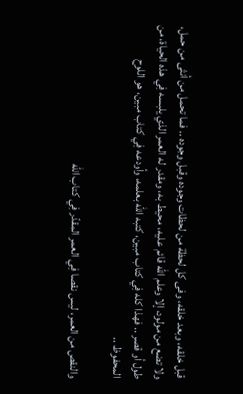قبل خلقه، وبعد خلقه، وفى كل لحظة من لحظات وجوده وقبل وجوده .. فما تحمل من أنثى من حمل، ولا تضع من مولود، إلا وعلم اللّه قائم عليه، محيط به، ومقدر له العمر الذي يلبسه فِي هذه الحياة، من طول أو قصر .. فهذا كله فِي كتاب مبين، كتبه اللّه بعلمه، وأودعه فِي كتاب مبين، هو اللوح المحفوظ ..

والنقص من العمر، ليس نقصا فِي العمر المقدّر فِي كتاب اللّه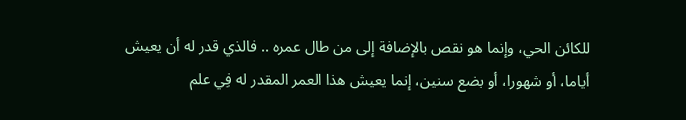للكائن الحي، وإنما هو نقص بالإضافة إلى من طال عمره .. فالذي قدر له أن يعيش أياما، أو شهورا، أو بضع سنين، إنما يعيش هذا العمر المقدر له فِي علم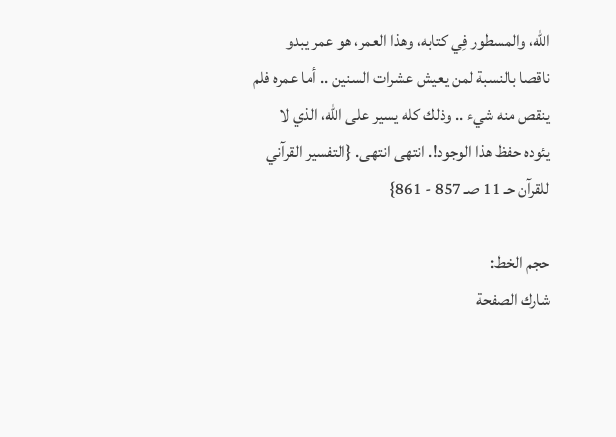اللّه، والمسطور فِي كتابه، وهذا العمر، هو عمر يبدو ناقصا بالنسبة لمن يعيش عشرات السنين .. أما عمره فلم ينقص منه شيء .. وذلك كله يسير على اللّه، الذي لا يئوده حفظ هذا الوجود!. انتهى انتهى. {التفسير القرآني للقرآن حـ 11 صـ 857 - 861}

حجم الخط:
شارك الصفحة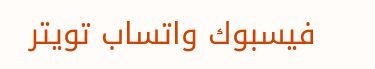فيسبوك واتساب تويتر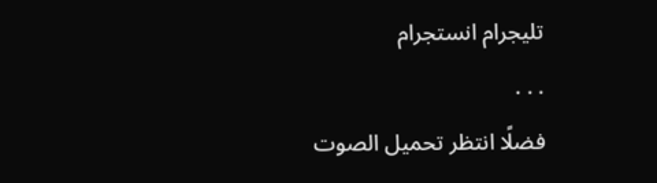تليجرام انستجرام
. . .
فضلًا انتظر تحميل الصوت